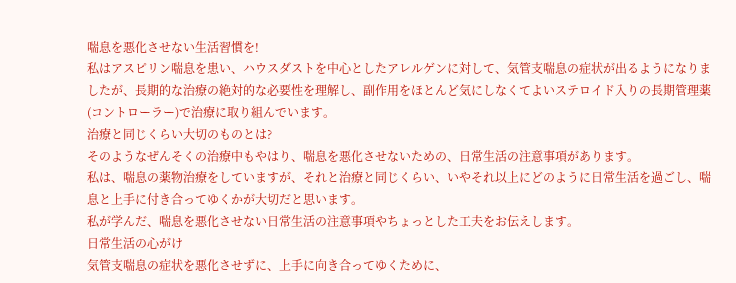喘息を悪化させない生活習慣を!
私はアスピリン喘息を患い、ハウスダストを中心としたアレルゲンに対して、気管支喘息の症状が出るようになりましたが、長期的な治療の絶対的な必要性を理解し、副作用をほとんど気にしなくてよいステロイド入りの長期管理薬(コントローラー)で治療に取り組んでいます。
治療と同じくらい大切のものとは?
そのようなぜんそくの治療中もやはり、喘息を悪化させないための、日常生活の注意事項があります。
私は、喘息の薬物治療をしていますが、それと治療と同じくらい、いやそれ以上にどのように日常生活を過ごし、喘息と上手に付き合ってゆくかが大切だと思います。
私が学んだ、喘息を悪化させない日常生活の注意事項やちょっとした工夫をお伝えします。
日常生活の心がけ
気管支喘息の症状を悪化させずに、上手に向き合ってゆくために、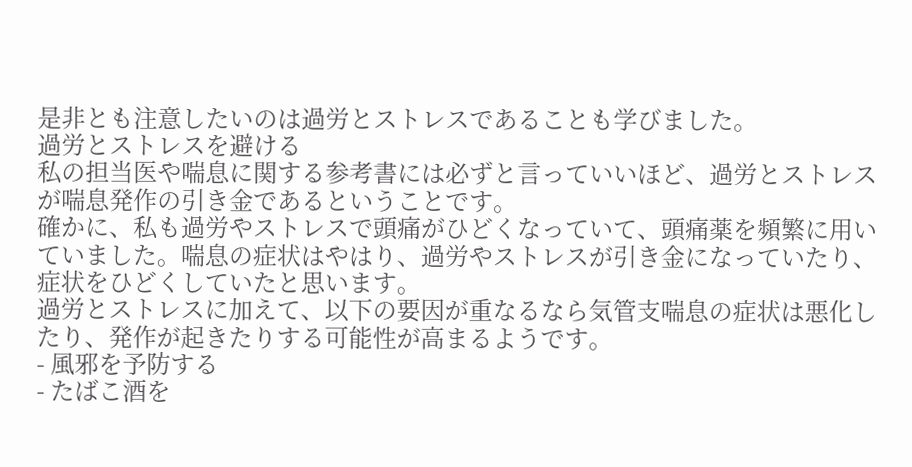是非とも注意したいのは過労とストレスであることも学びました。
過労とストレスを避ける
私の担当医や喘息に関する参考書には必ずと言っていいほど、過労とストレスが喘息発作の引き金であるということです。
確かに、私も過労やストレスで頭痛がひどくなっていて、頭痛薬を頻繁に用いていました。喘息の症状はやはり、過労やストレスが引き金になっていたり、症状をひどくしていたと思います。
過労とストレスに加えて、以下の要因が重なるなら気管支喘息の症状は悪化したり、発作が起きたりする可能性が高まるようです。
- 風邪を予防する
- たばこ酒を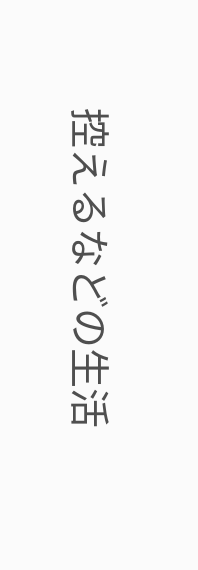控えるなどの生活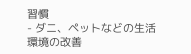習慣
- ダニ、ペットなどの生活環境の改善